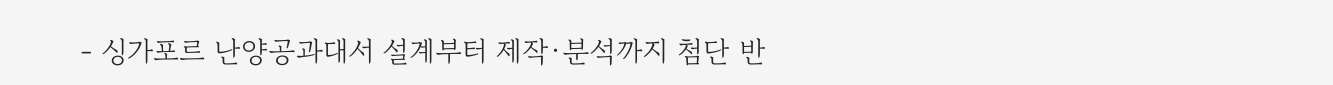- 싱가포르 난양공과대서 설계부터 제작·분석까지 첨단 반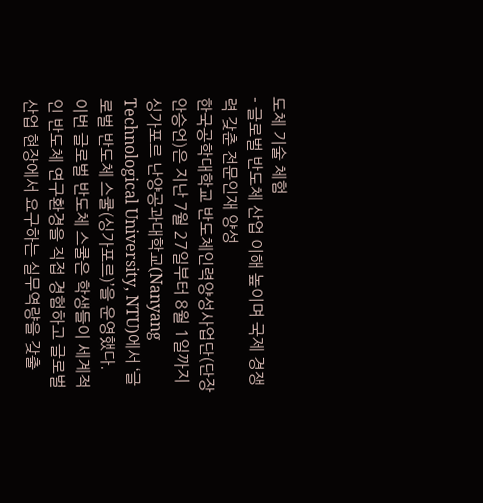도체 기술 체험
- 글로벌 반도체 산업 이해 높이며 국제 경쟁력 갖춘 전문인재 양성
한국공학대학교 반도체인력양성사업단(단장 안승언)은 지난 7월 27일부터 8월 1일까지 싱가포르 난양공과대학교(Nanyang Technological University, NTU)에서 ‘글로벌 반도체 스쿨(싱가포르)’을 운영했다.
이번 글로벌 반도체 스쿨은 학생들이 세계적인 반도체 연구환경을 직접 경험하고 글로벌 산업 현장에서 요구하는 실무역량을 갖출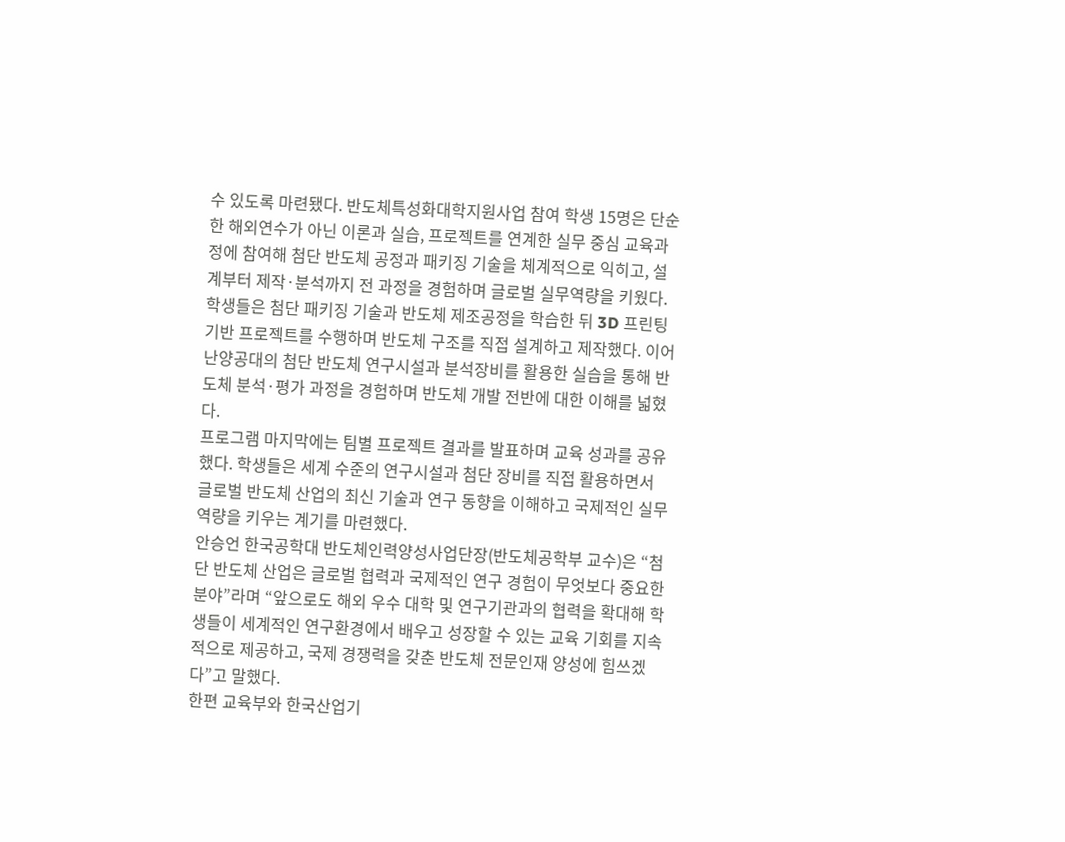수 있도록 마련됐다. 반도체특성화대학지원사업 참여 학생 15명은 단순한 해외연수가 아닌 이론과 실습, 프로젝트를 연계한 실무 중심 교육과정에 참여해 첨단 반도체 공정과 패키징 기술을 체계적으로 익히고, 설계부터 제작·분석까지 전 과정을 경험하며 글로벌 실무역량을 키웠다.
학생들은 첨단 패키징 기술과 반도체 제조공정을 학습한 뒤 3D 프린팅 기반 프로젝트를 수행하며 반도체 구조를 직접 설계하고 제작했다. 이어 난양공대의 첨단 반도체 연구시설과 분석장비를 활용한 실습을 통해 반도체 분석·평가 과정을 경험하며 반도체 개발 전반에 대한 이해를 넓혔다.
프로그램 마지막에는 팀별 프로젝트 결과를 발표하며 교육 성과를 공유했다. 학생들은 세계 수준의 연구시설과 첨단 장비를 직접 활용하면서 글로벌 반도체 산업의 최신 기술과 연구 동향을 이해하고 국제적인 실무역량을 키우는 계기를 마련했다.
안승언 한국공학대 반도체인력양성사업단장(반도체공학부 교수)은 “첨단 반도체 산업은 글로벌 협력과 국제적인 연구 경험이 무엇보다 중요한 분야”라며 “앞으로도 해외 우수 대학 및 연구기관과의 협력을 확대해 학생들이 세계적인 연구환경에서 배우고 성장할 수 있는 교육 기회를 지속적으로 제공하고, 국제 경쟁력을 갖춘 반도체 전문인재 양성에 힘쓰겠다”고 말했다.
한편 교육부와 한국산업기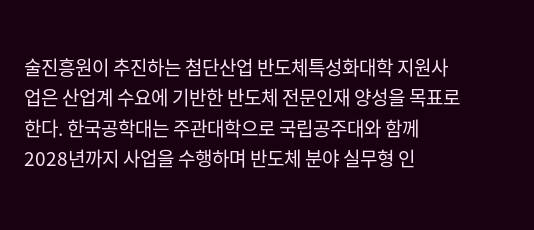술진흥원이 추진하는 첨단산업 반도체특성화대학 지원사업은 산업계 수요에 기반한 반도체 전문인재 양성을 목표로 한다. 한국공학대는 주관대학으로 국립공주대와 함께 2028년까지 사업을 수행하며 반도체 분야 실무형 인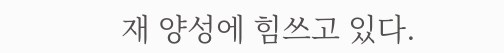재 양성에 힘쓰고 있다.